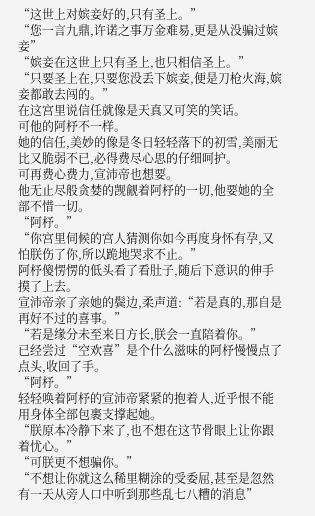“这世上对嫔妾好的,只有圣上。”
“您一言九鼎,许诺之事万金难易,更是从没骗过嫔妾”
“嫔妾在这世上只有圣上,也只相信圣上。”
“只要圣上在,只要您没丢下嫔妾,便是刀枪火海,嫔妾都敢去闯的。”
在这宫里说信任就像是天真又可笑的笑话。
可他的阿杼不一样。
她的信任,美妙的像是冬日轻轻落下的初雪,美丽无比又脆弱不已,必得费尽心思的仔细呵护。
可再费心费力,宣沛帝也想要。
他无止尽般贪婪的觊觎着阿杼的一切,他要她的全部不惜一切。
“阿杼。”
“你宫里伺候的宫人猜测你如今再度身怀有孕,又怕朕伤了你,所以跪地哭求不止。”
阿杼傻愣愣的低头看了看肚子,随后下意识的伸手摸了上去。
宣沛帝亲了亲她的鬓边,柔声道:“若是真的,那自是再好不过的喜事。”
“若是缘分未至来日方长,朕会一直陪着你。”
已经尝过“空欢喜”是个什么滋味的阿杼慢慢点了点头,收回了手。
“阿杼。”
轻轻唤着阿杼的宣沛帝紧紧的抱着人,近乎恨不能用身体全部包裹支撑起她。
“朕原本冷静下来了,也不想在这节骨眼上让你跟着忧心。”
“可朕更不想骗你。”
“不想让你就这么稀里糊涂的受委屈,甚至是忽然有一天从旁人口中听到那些乱七八糟的消息”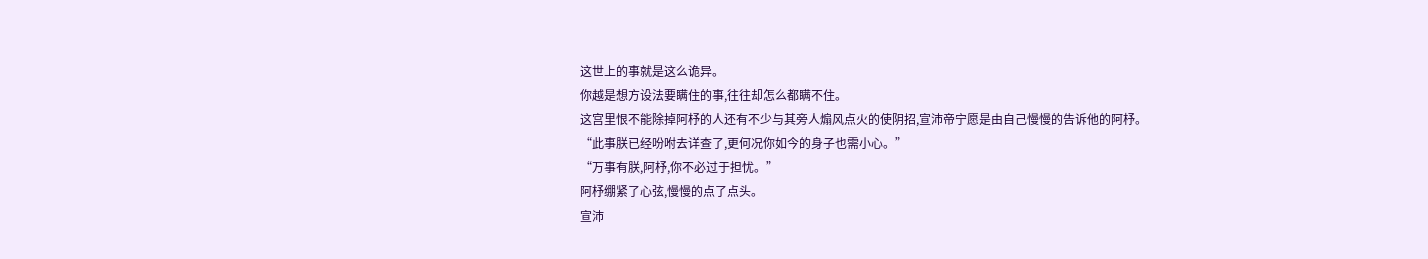这世上的事就是这么诡异。
你越是想方设法要瞒住的事,往往却怎么都瞒不住。
这宫里恨不能除掉阿杼的人还有不少与其旁人煽风点火的使阴招,宣沛帝宁愿是由自己慢慢的告诉他的阿杼。
“此事朕已经吩咐去详查了,更何况你如今的身子也需小心。”
“万事有朕,阿杼,你不必过于担忧。”
阿杼绷紧了心弦,慢慢的点了点头。
宣沛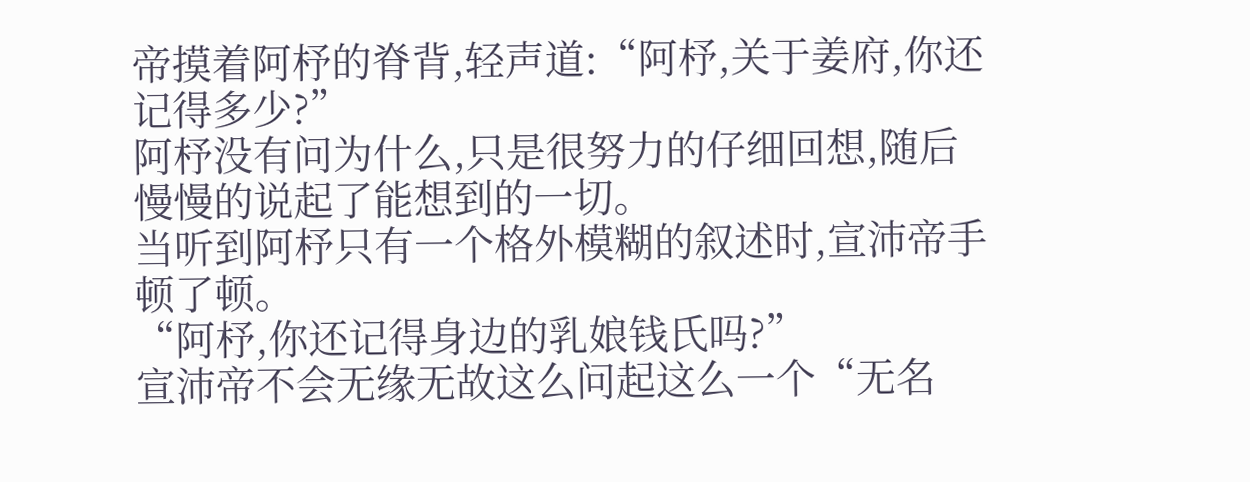帝摸着阿杼的脊背,轻声道:“阿杼,关于姜府,你还记得多少?”
阿杼没有问为什么,只是很努力的仔细回想,随后慢慢的说起了能想到的一切。
当听到阿杼只有一个格外模糊的叙述时,宣沛帝手顿了顿。
“阿杼,你还记得身边的乳娘钱氏吗?”
宣沛帝不会无缘无故这么问起这么一个“无名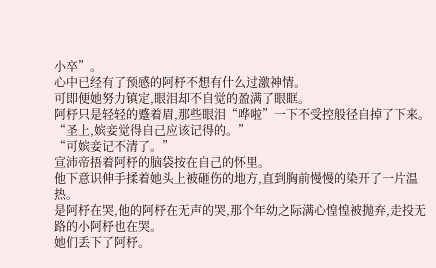小卒”。
心中已经有了预感的阿杼不想有什么过激神情。
可即便她努力镇定,眼泪却不自觉的盈满了眼眶。
阿杼只是轻轻的蹙着眉,那些眼泪“哗啦”一下不受控般径自掉了下来。
“圣上,嫔妾觉得自己应该记得的。”
“可嫔妾记不清了。”
宣沛帝捂着阿杼的脑袋按在自己的怀里。
他下意识伸手揉着她头上被砸伤的地方,直到胸前慢慢的染开了一片温热。
是阿杼在哭,他的阿杼在无声的哭,那个年幼之际满心惶惶被抛弃,走投无路的小阿杼也在哭。
她们丢下了阿杼。